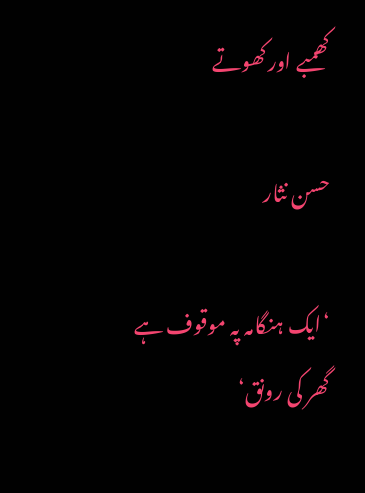کھمبے اور کھوتے

حسن نثار

‘ایک ہنگامہ پہ موقوف ہے گھر کی رونق‘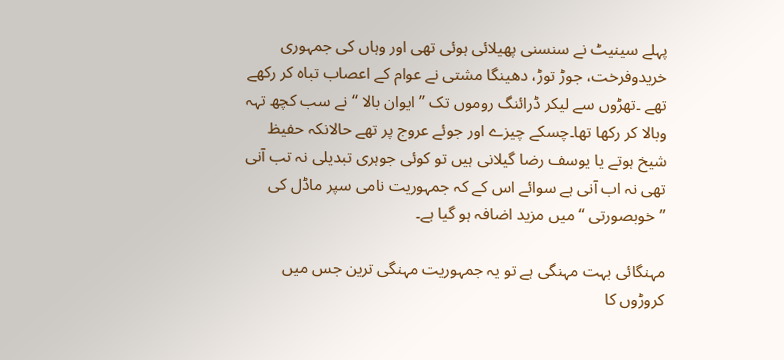پہلے سینیٹ نے سنسنی پھیلائی ہوئی تھی اور وہاں کی جمہوری خریدوفرخت، جوڑ توڑ، دھینگا مشتی نے عوام کے اعصاب تباہ کر رکھے تھے ۔تھڑوں سے لیکر ڈرائنگ روموں تک ’’ایوان بالا ‘‘ نے سب کچھ تہہ وبالا کر رکھا تھا۔چسکے چیزے اور جوئے عروج پر تھے حالانکہ حفیظ شیخ ہوتے یا یوسف رضا گیلانی ہیں تو کوئی جوہری تبدیلی نہ تب آنی تھی نہ اب آنی ہے سوائے اس کے کہ جمہوریت نامی سپر ماڈل کی ’’خوبصورتی ‘‘ میں مزید اضافہ ہو گیا ہے۔

مہنگائی بہت مہنگی ہے تو یہ جمہوریت مہنگی ترین جس میں کروڑوں کا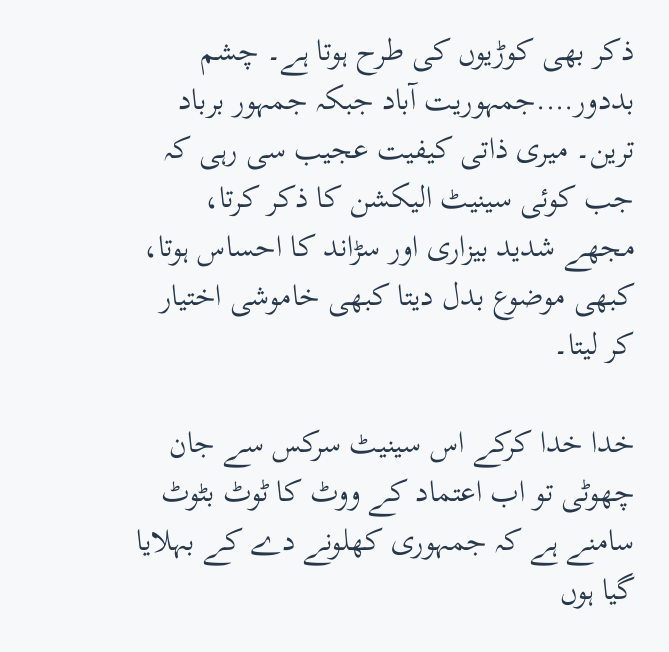ذکر بھی کوڑیوں کی طرح ہوتا ہے۔ چشم بددور….جمہوریت آباد جبکہ جمہور برباد ترین۔ میری ذاتی کیفیت عجیب سی رہی کہ جب کوئی سینیٹ الیکشن کا ذکر کرتا، مجھے شدید بیزاری اور سڑاند کا احساس ہوتا، کبھی موضوع بدل دیتا کبھی خاموشی اختیار کر لیتا۔

خدا خدا کرکے اس سینیٹ سرکس سے جان چھوٹی تو اب اعتماد کے ووٹ کا ٹوٹ بٹوٹ سامنے ہے کہ جمہوری کھلونے دے کے بہلایا گیا ہوں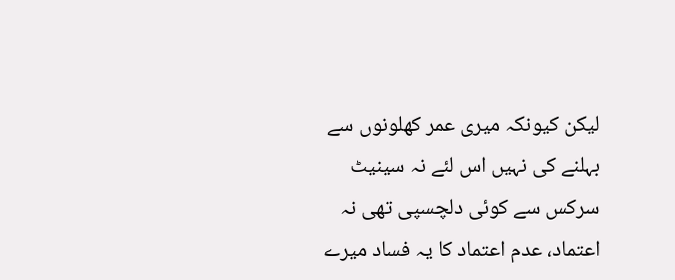لیکن کیونکہ میری عمر کھلونوں سے بہلنے کی نہیں اس لئے نہ سینیٹ سرکس سے کوئی دلچسپی تھی نہ اعتماد، عدم اعتماد کا یہ فساد میرے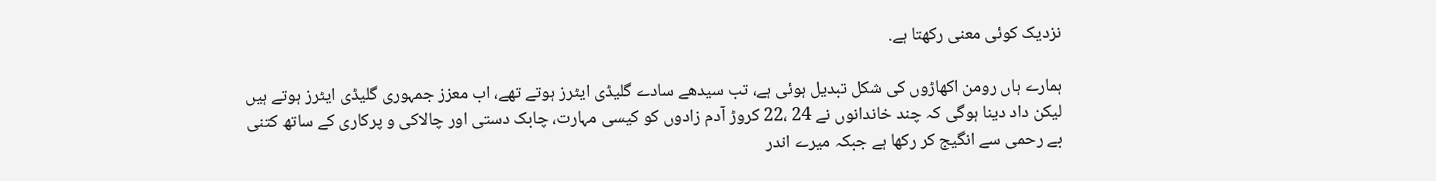نزدیک کوئی معنی رکھتا ہے.

ہمارے ہاں رومن اکھاڑوں کی شکل تبدیل ہوئی ہے، تب سیدھے سادے گلیڈی ایٹرز ہوتے تھے، اب معزز جمہوری گلیڈی ایٹرز ہوتے ہیں لیکن داد دینا ہوگی کہ چند خاندانوں نے 24 ،22 کروڑ آدم زادوں کو کیسی مہارت، چابک دستی اور چالاکی و پرکاری کے ساتھ کتنی بے رحمی سے انگیج کر رکھا ہے جبکہ میرے اندر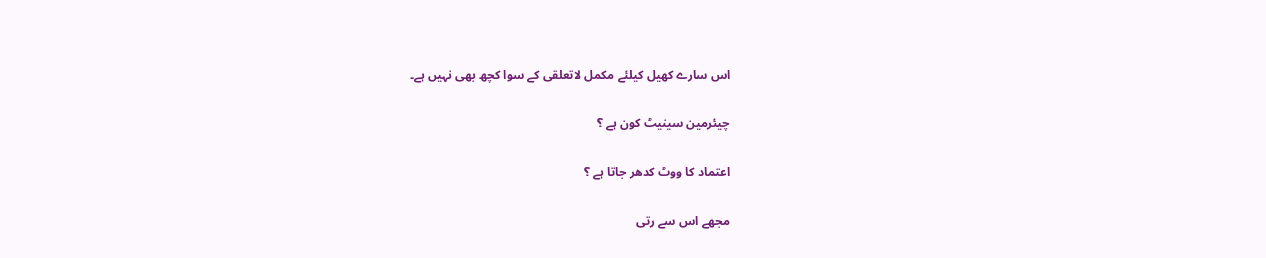اس سارے کھیل کیلئے مکمل لاتعلقی کے سوا کچھ بھی نہیں ہے۔

چیئرمین سینیٹ کون ہے ؟

اعتماد کا ووٹ کدھر جاتا ہے ؟

مجھے اس سے رتی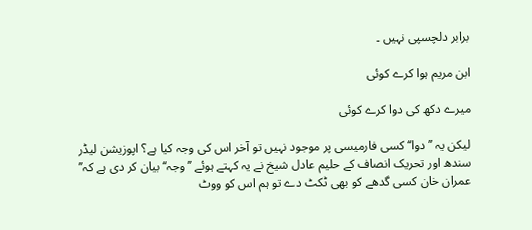برابر دلچسپی نہیں ۔

ابن مریم ہوا کرے کوئی

میرے دکھ کی دوا کرے کوئی

لیکن یہ ’’دوا‘‘ کسی فارمیسی پر موجود نہیں تو آخر اس کی وجہ کیا ہے؟ اپوزیشن لیڈر سندھ اور تحریک انصاف کے حلیم عادل شیخ نے یہ کہتے ہوئے ’’وجہ‘‘ بیان کر دی ہے کہ’’ عمران خان کسی گدھے کو بھی ٹکٹ دے تو ہم اس کو ووٹ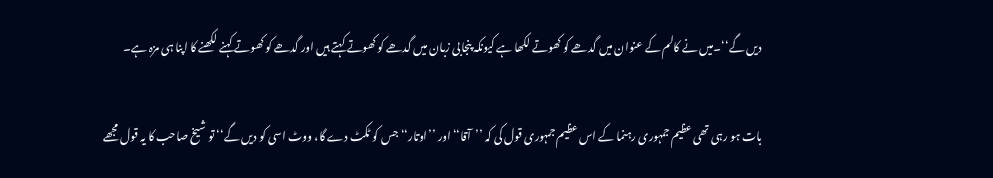دیں گے‘‘۔میں نے کالم کے عنوان میں گدھے کو کھوتے لکھا ہے کیونکہ پنجابی زبان میں گدھے کو کھوتے کہتے ہیں اور گدھے کو کھوتے کہنے لکھنے کا اپنا ہی مزہ ہے۔

بات ہو رہی تھی عظیم جمہوری رہنما کے اس عظیم جمہوری قول کی کہ ’’آقا‘‘ اور ’’اوتار‘‘ جس کو ٹکٹ دے گا، ووٹ اسی کو دیں گے‘‘ تو شیخ صاحب کا یہ قول مجھے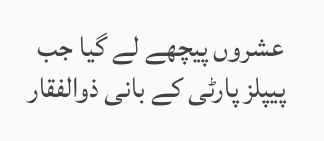عشروں پیچھے لے گیا جب پیپلز پارٹی کے بانی ذوالفقار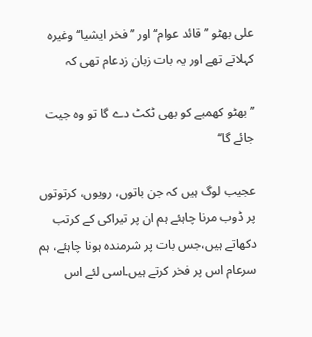علی بھٹو ’’قائد عوام‘‘ اور ’’فخر ایشیا‘‘ وغیرہ کہلاتے تھے اور یہ بات زبان زدعام تھی کہ

’’بھٹو کھمبے کو بھی ٹکٹ دے گا تو وہ جیت جائے گا‘‘

عجیب لوگ ہیں کہ جن باتوں، رویوں، کرتوتوں پر ڈوب مرنا چاہئے ہم ان پر تیراکی کے کرتب دکھاتے ہیں،جس بات پر شرمندہ ہونا چاہئے، ہم سرعام اس پر فخر کرتے ہیں۔اسی لئے اس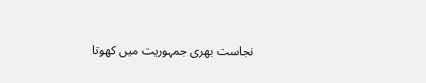نجاست بھری جمہوریت میں کھوتا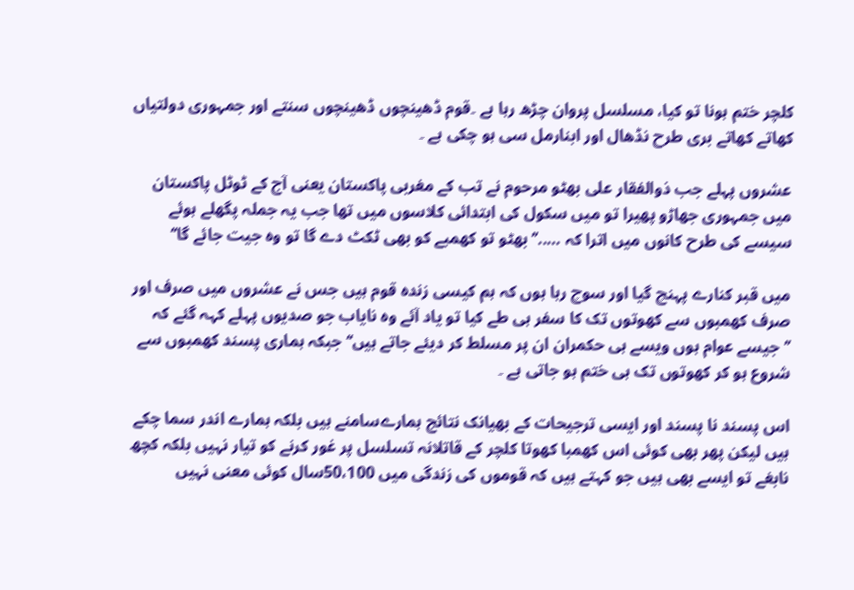کلچر ختم ہونا تو کیا، مسلسل پروان چڑھ رہا ہے ۔قوم ڈھینچوں ڈھینچوں سنتے اور جمہوری دولتیاں کھاتے کھاتے بری طرح نڈھال اور ابنارمل سی ہو چکی ہے ۔

عشروں پہلے جب ذوالفقار علی بھٹو مرحوم نے تب کے مغربی پاکستان یعنی آج کے ٹوٹل پاکستان میں جمہوری جھاڑو پھیرا تو میں سکول کی ابتدائی کلاسوں میں تھا جب یہ جملہ پگھلے ہوئے سیسے کی طرح کانوں میں اترا کہ …..’’بھٹو تو کھمبے کو بھی ٹکٹ دے گا تو وہ جیت جائے گا‘‘

میں قبر کنارے پہنچ گیا اور سوچ رہا ہوں کہ ہم کیسی زندہ قوم ہیں جس نے عشروں میں صرف اور صرف کھمبوں سے کھوتوں تک کا سفر ہی طے کیا تو یاد آئے وہ نایاب جو صدیوں پہلے کہہ گئے کہ ’’جیسے عوام ہوں ویسے ہی حکمران ان پر مسلط کر دیئے جاتے ہیں‘‘ جبکہ ہماری پسند کھمبوں سے شروع ہو کر کھوتوں تک ہی ختم ہو جاتی ہے ۔

اس پسند نا پسند اور ایسی ترجیحات کے بھیانک نتائج ہمارےسامنے ہیں بلکہ ہمارے اندر سما چکے ہیں لیکن پھر بھی کوئی اس کھمبا کھوتا کلچر کے قاتلانہ تسلسل پر غور کرنے کو تیار نہیں بلکہ کچھ نابغے تو ایسے بھی ہیں جو کہتے ہیں کہ قوموں کی زندگی میں 50،100سال کوئی معنی نہیں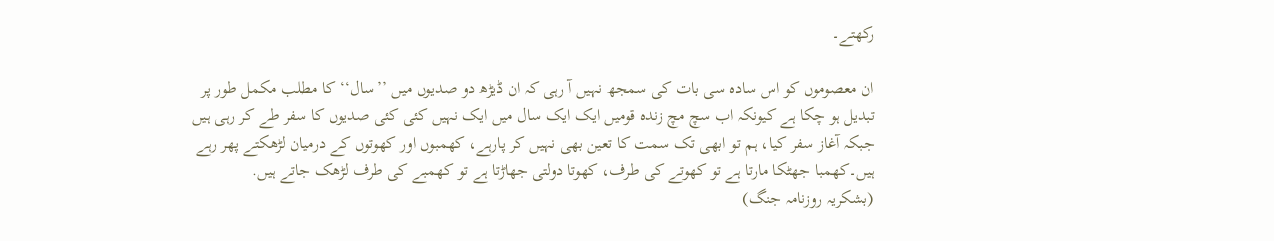رکھتے۔

ان معصوموں کو اس سادہ سی بات کی سمجھ نہیں آ رہی کہ ان ڈیڑھ دو صدیوں میں ’’سال‘‘ کا مطلب مکمل طور پر تبدیل ہو چکا ہے کیونکہ اب سچ مچ زندہ قومیں ایک ایک سال میں ایک نہیں کئی کئی صدیوں کا سفر طے کر رہی ہیں جبکہ آغاز سفر کیا، ہم تو ابھی تک سمت کا تعین بھی نہیں کر پارہے، کھمبوں اور کھوتوں کے درمیان لڑھکتے پھر رہے ہیں۔کھمبا جھٹکا مارتا ہے تو کھوتے کی طرف، کھوتا دولتی جھاڑتا ہے تو کھمبے کی طرف لڑھک جاتے ہیں.
(بشکریہ روزنامہ جنگ)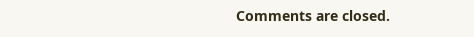Comments are closed.